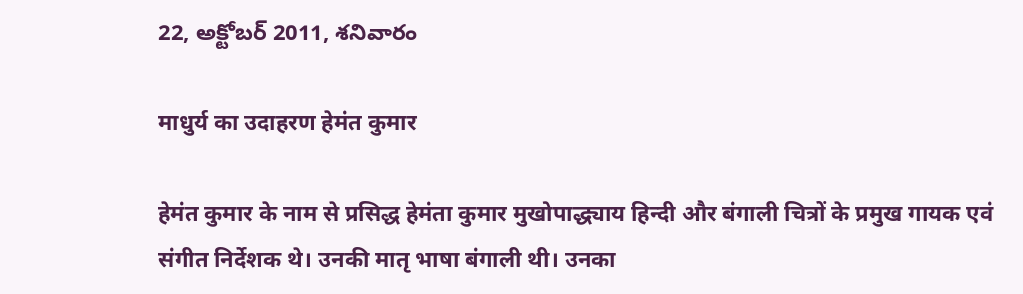22, అక్టోబర్ 2011, శనివారం

माधुर्य का उदाहरण हेमंत कुमार

हेमंत कुमार के नाम से प्रसिद्ध हेमंता कुमार मुखोपाद्ध्याय हिन्दी और बंगाली चित्रों के प्रमुख गायक एवं संगीत निर्देशक थे। उनकी मातृ भाषा बंगाली थी। उनका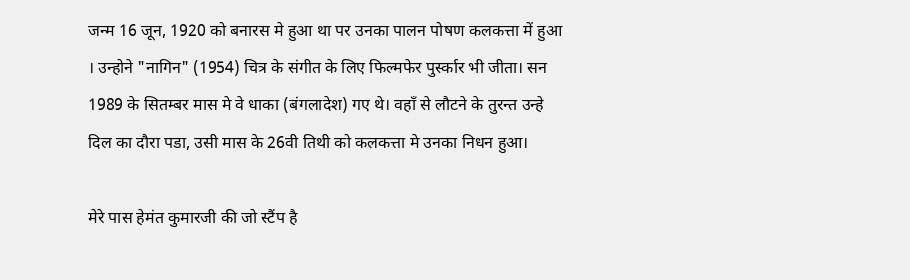जन्म 16 जून, 1920 को बनारस मे हुआ था पर उनका पालन पोषण कलकत्ता में हुआ । उन्होने "नागिन" (1954) चित्र के संगीत के लिए फिल्मफेर पुर्स्कार भी जीता। सन 1989 के सितम्बर मास मे वे धाका (बंगलादेश) गए थे। वहाँ से लौटने के तुरन्त उन्हे दिल का दौरा पडा, उसी मास के 26वी तिथी को कलकत्ता मे उनका निधन हुआ।

मेरे पास हेमंत कुमारजी की जो स्टैंप है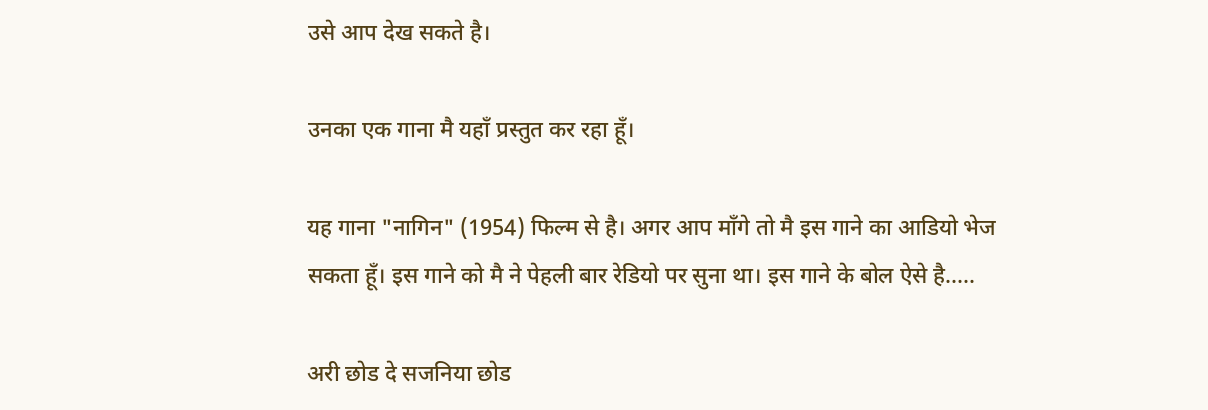उसे आप देख सकते है।

उनका एक गाना मै यहाँ प्रस्तुत कर रहा हूँ।

यह गाना "नागिन" (1954) फिल्म से है। अगर आप माँगे तो मै इस गाने का आडियो भेज सकता हूँ। इस गाने को मै ने पेहली बार रेडियो पर सुना था। इस गाने के बोल ऐसे है.....

अरी छोड दे सजनिया छोड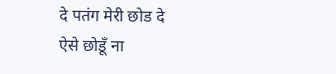दे पतंग मेरी छोड दे
ऐसे छोडूँ ना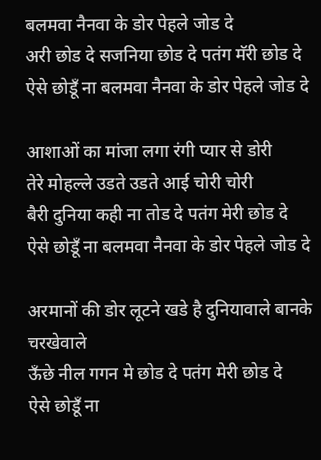बलमवा नैनवा के डोर पेहले जोड दे
अरी छोड दे सजनिया छोड दे पतंग मॅरी छोड दे
ऐसे छोडूँ ना बलमवा नैनवा के डोर पेहले जोड दे

आशाओं का मांजा लगा रंगी प्यार से डोरी
तेरे मोहल्ले उडते उडते आई चोरी चोरी
बैरी दुनिया कही ना तोड दे पतंग मेरी छोड दे
ऐसे छोडूँ ना बलमवा नैनवा के डोर पेहले जोड दे

अरमानों की डोर लूटने खडे है दुनियावाले बानके चरखेवाले
ऊँछे नील गगन मे छोड दे पतंग मेरी छोड दे
ऐसे छोडूँ ना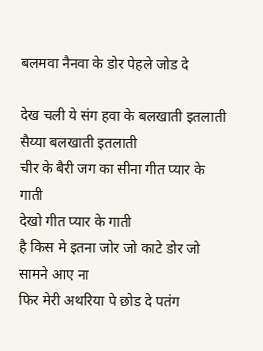बलमवा नैनवा के डोर पेहले जोड दे

देख चली ये संग हवा के बलखाती इतलाती
सैय्या बलखाती इतलाती
चीर के बैरी जग का सीना गीत प्यार के गाती
देखो गीत प्यार के गाती
है किस मे इतना जोर जो काटे डोर जो सामने आए ना
फिर मेरी अथरिया पे छोड दे पतंग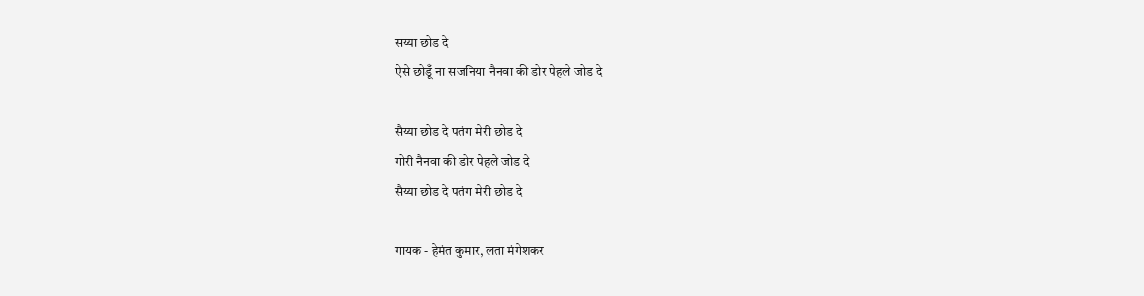सय्या छोड दे
ऐसे छोडूँ ना सजनिया नैनवा की डोर पेहले जोड दे

सैय्या छोड दे पतंग मेरी छोड दे
गोरी नैनवा की डोर पेहले जोड दे
सैय्या छोड दे पतंग मेरी छोड दे

गायक - हेमंत कुमार, लता मंगेशकर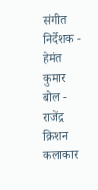संगीत निर्देशक - हेमंत कुमार
बोल - राजेंद्र क्रिशन
कलाकार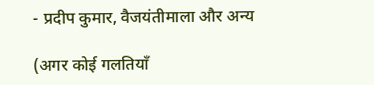- प्रदीप कुमार, वैजयंतीमाला और अन्य

(अगर कोई गलतियाँ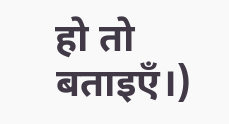हो तो बताइएँ।)